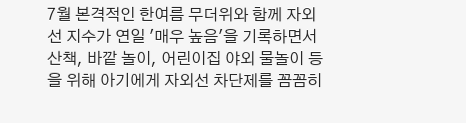7월 본격적인 한여름 무더위와 함께 자외선 지수가 연일 '매우 높음'을 기록하면서 산책, 바깥 놀이, 어린이집 야외 물놀이 등을 위해 아기에게 자외선 차단제를 꼼꼼히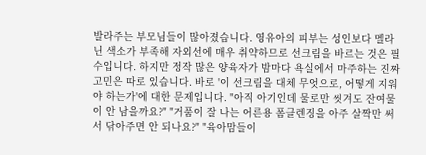발라주는 부모님들이 많아졌습니다. 영유아의 피부는 성인보다 멜라닌 색소가 부족해 자외선에 매우 취약하므로 선크림을 바르는 것은 필수입니다. 하지만 정작 많은 양육자가 밤마다 욕실에서 마주하는 진짜 고민은 따로 있습니다. 바로 '이 선크림을 대체 무엇으로, 어떻게 지워야 하는가'에 대한 문제입니다. "아직 아기인데 물로만 씻겨도 잔여물이 안 남을까요?" "거품이 잘 나는 어른용 폼클렌징을 아주 살짝만 써서 닦아주면 안 되나요?" "육아맘들이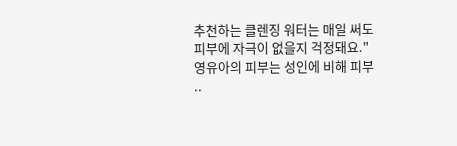추천하는 클렌징 워터는 매일 써도 피부에 자극이 없을지 걱정돼요." 영유아의 피부는 성인에 비해 피부 ..